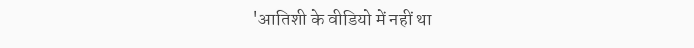'आतिशी के वीडियो में नहीं था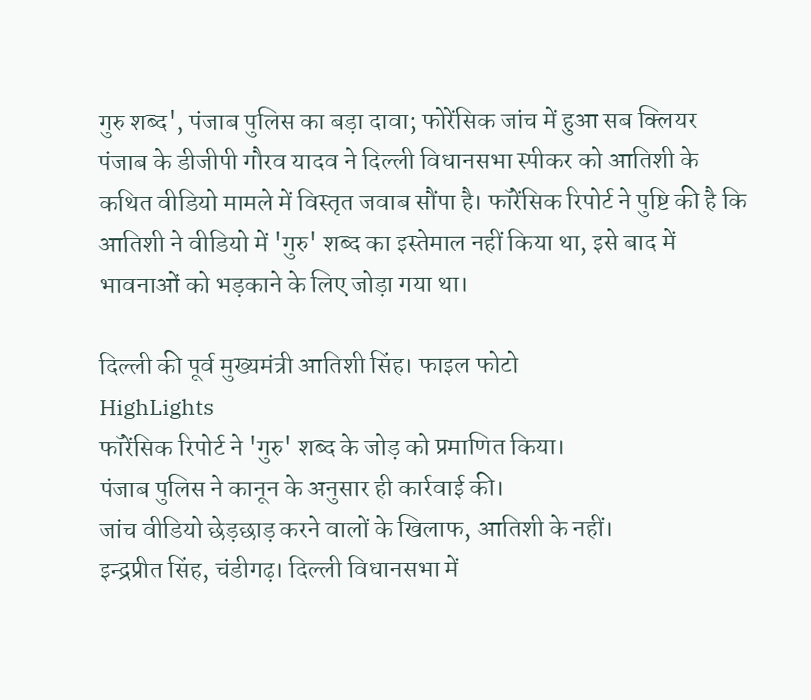गुरु शब्द', पंजाब पुलिस का बड़ा दावा; फोरेंसिक जांच में हुआ सब क्लियर
पंजाब के डीजीपी गौरव यादव ने दिल्ली विधानसभा स्पीकर को आतिशी के कथित वीडियो मामले में विस्तृत जवाब सौंपा है। फॉरेंसिक रिपोर्ट ने पुष्टि की है कि आतिशी ने वीडियो में 'गुरु' शब्द का इस्तेमाल नहीं किया था, इसे बाद में भावनाओं को भड़काने के लिए जोड़ा गया था।

दिल्ली की पूर्व मुख्यमंत्री आतिशी सिंह। फाइल फोटो
HighLights
फॉरेंसिक रिपोर्ट ने 'गुरु' शब्द के जोड़ को प्रमाणित किया।
पंजाब पुलिस ने कानून के अनुसार ही कार्रवाई की।
जांच वीडियो छेड़छाड़ करने वालों के खिलाफ, आतिशी के नहीं।
इन्द्रप्रीत सिंह, चंडीगढ़। दिल्ली विधानसभा में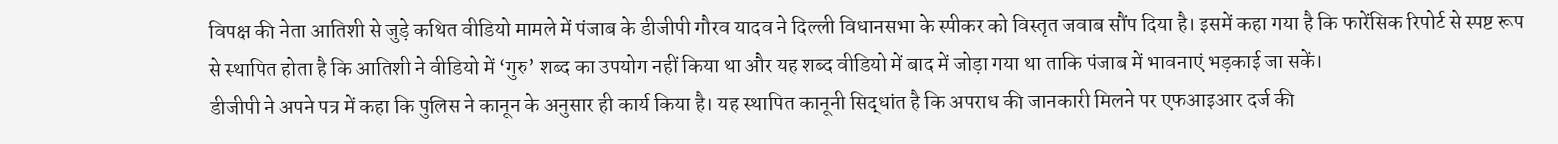विपक्ष की नेता आतिशी से जुड़े कथित वीडियो मामले में पंजाब के डीजीपी गौरव यादव ने दिल्ली विधानसभा के स्पीकर को विस्तृत जवाब सौंप दिया है। इसमें कहा गया है कि फारेंसिक रिपोर्ट से स्पष्ट रूप से स्थापित होता है कि आतिशी ने वीडियो में ‘गुरु’ शब्द का उपयोग नहीं किया था और यह शब्द वीडियो में बाद में जोड़ा गया था ताकि पंजाब में भावनाएं भड़काई जा सकें।
डीजीपी ने अपने पत्र में कहा कि पुलिस ने कानून के अनुसार ही कार्य किया है। यह स्थापित कानूनी सिद्धांत है कि अपराध की जानकारी मिलने पर एफआइआर दर्ज की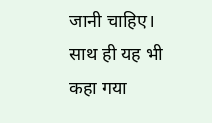जानी चाहिए। साथ ही यह भी कहा गया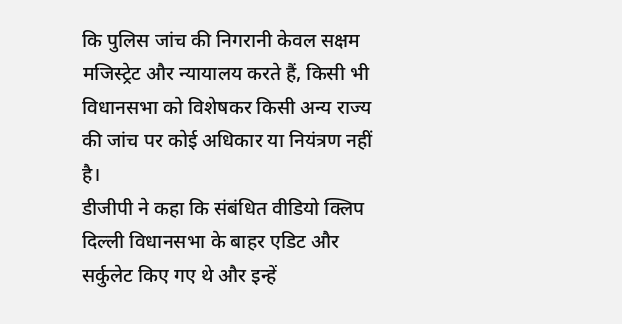कि पुलिस जांच की निगरानी केवल सक्षम मजिस्ट्रेट और न्यायालय करते हैं, किसी भी विधानसभा को विशेषकर किसी अन्य राज्य की जांच पर कोई अधिकार या नियंत्रण नहीं है।
डीजीपी ने कहा कि संबंधित वीडियो क्लिप दिल्ली विधानसभा के बाहर एडिट और सर्कुलेट किए गए थे और इन्हें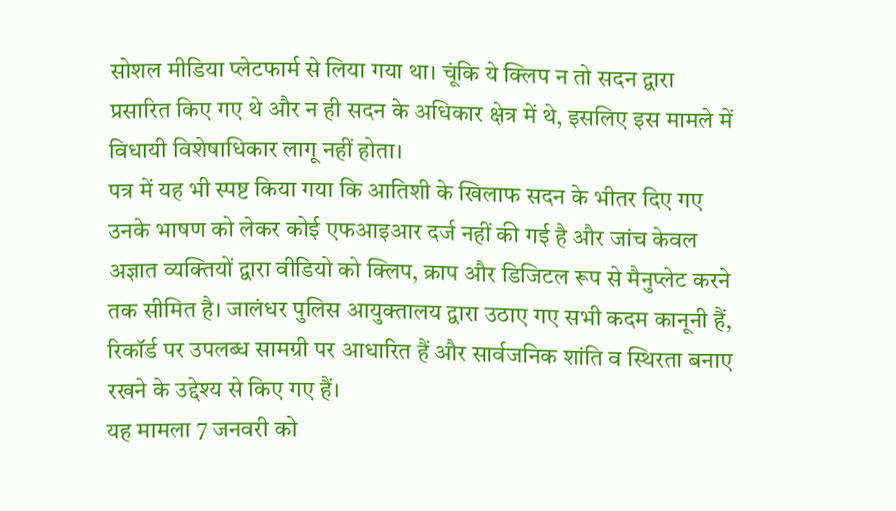सोशल मीडिया प्लेटफार्म से लिया गया था। चूंकि ये क्लिप न तो सदन द्वारा प्रसारित किए गए थे और न ही सदन के अधिकार क्षेत्र में थे, इसलिए इस मामले में विधायी विशेषाधिकार लागू नहीं होता।
पत्र में यह भी स्पष्ट किया गया कि आतिशी के खिलाफ सदन के भीतर दिए गए उनके भाषण को लेकर कोई एफआइआर दर्ज नहीं की गई है और जांच केवल अज्ञात व्यक्तियों द्वारा वीडियो को क्लिप, क्राप और डिजिटल रूप से मैनुप्लेट करने तक सीमित है। जालंधर पुलिस आयुक्तालय द्वारा उठाए गए सभी कदम कानूनी हैं, रिकॉर्ड पर उपलब्ध सामग्री पर आधारित हैं और सार्वजनिक शांति व स्थिरता बनाए रखने के उद्देश्य से किए गए हैं।
यह मामला 7 जनवरी को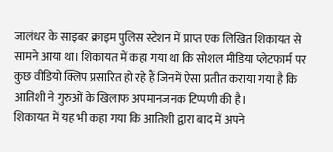जालंधर के साइबर क्राइम पुलिस स्टेशन में प्राप्त एक लिखित शिकायत से सामने आया था। शिकायत में कहा गया था कि सोशल मीडिया प्लेटफार्म पर कुछ वीडियो क्लिप प्रसारित हो रहे हैं जिनमें ऐसा प्रतीत कराया गया है कि आतिशी ने गुरुओं के खिलाफ अपमानजनक टिप्पणी की है।
शिकायत में यह भी कहा गया कि आतिशी द्वारा बाद में अपने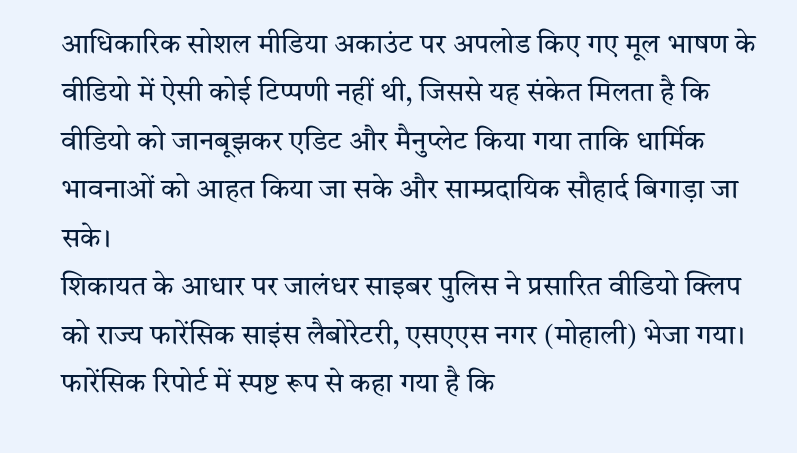आधिकारिक सोशल मीडिया अकाउंट पर अपलोड किए गए मूल भाषण के वीडियो में ऐसी कोई टिप्पणी नहीं थी, जिससे यह संकेत मिलता है कि वीडियो को जानबूझकर एडिट और मैनुप्लेट किया गया ताकि धार्मिक भावनाओं को आहत किया जा सके और साम्प्रदायिक सौहार्द बिगाड़ा जा सके।
शिकायत के आधार पर जालंधर साइबर पुलिस ने प्रसारित वीडियो क्लिप को राज्य फारेंसिक साइंस लैबोरेटरी, एसएएस नगर (मोहाली) भेजा गया। फारेंसिक रिपोर्ट में स्पष्ट रूप से कहा गया है कि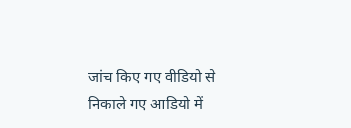जांच किए गए वीडियो से निकाले गए आडियो में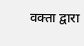वक्ता द्वारा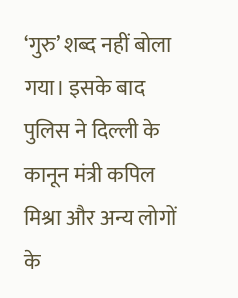‘गुरु’ शब्द नहीं बोला गया। इसके बाद पुलिस ने दिल्ली के कानून मंत्री कपिल मिश्रा और अन्य लोगों के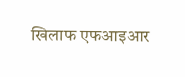खिलाफ एफआइआर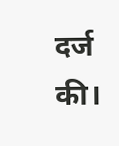दर्ज की।